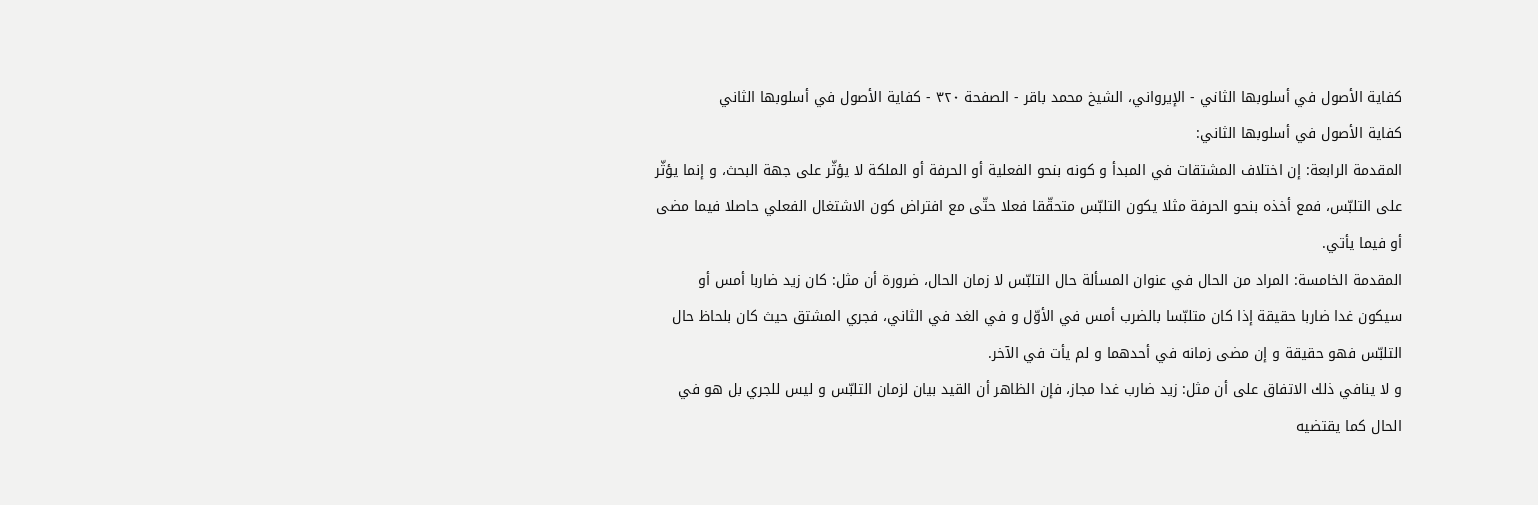كفاية الأصول في أسلوبها الثاني - الإيرواني، الشيخ محمد باقر - الصفحة ٣٢٠ - كفاية الأصول في أسلوبها الثاني
كفاية الأصول في أسلوبها الثاني:
المقدمة الرابعة: إن اختلاف المشتقات في المبدأ و كونه بنحو الفعلية أو الحرفة أو الملكة لا يؤثّر على جهة البحث، و إنما يؤثّر على التلبّس، فمع أخذه بنحو الحرفة مثلا يكون التلبّس متحقّقا فعلا حتّى مع افتراض كون الاشتغال الفعلي حاصلا فيما مضى أو فيما يأتي.
المقدمة الخامسة: المراد من الحال في عنوان المسألة حال التلبّس لا زمان الحال، ضرورة أن مثل: كان زيد ضاربا أمس أو سيكون غدا ضاربا حقيقة إذا كان متلبّسا بالضرب أمس في الأوّل و في الغد في الثاني، فجري المشتق حيث كان بلحاظ حال التلبّس فهو حقيقة و إن مضى زمانه في أحدهما و لم يأت في الآخر.
و لا ينافي ذلك الاتفاق على أن مثل: زيد ضارب غدا مجاز، فإن الظاهر أن القيد بيان لزمان التلبّس و ليس للجري بل هو في الحال كما يقتضيه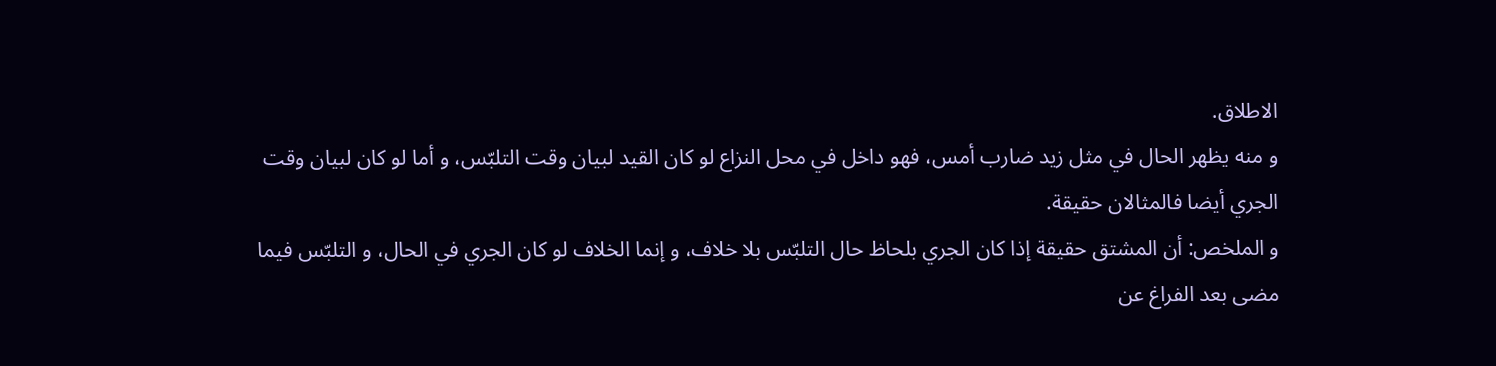الاطلاق.
و منه يظهر الحال في مثل زيد ضارب أمس، فهو داخل في محل النزاع لو كان القيد لبيان وقت التلبّس، و أما لو كان لبيان وقت الجري أيضا فالمثالان حقيقة.
و الملخص: أن المشتق حقيقة إذا كان الجري بلحاظ حال التلبّس بلا خلاف، و إنما الخلاف لو كان الجري في الحال، و التلبّس فيما مضى بعد الفراغ عن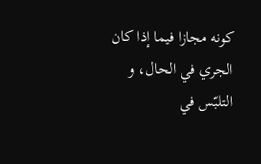كونه مجازا فيما إذا كان الجري في الحال، و التلبّس في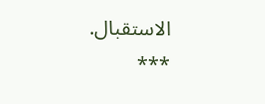الاستقبال.
***